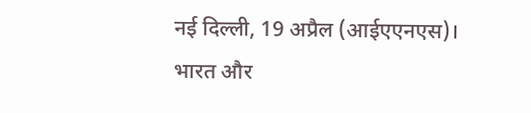नई दिल्ली, 19 अप्रैल (आईएएनएस)। भारत और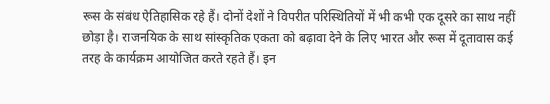रूस के संबंध ऐतिहासिक रहे हैं। दोनों देशों ने विपरीत परिस्थितियों में भी कभी एक दूसरे का साथ नहीं छोड़ा है। राजनयिक के साथ सांस्कृतिक एकता को बढ़ावा देने के लिए भारत और रूस में दूतावास कई तरह के कार्यक्रम आयोजित करते रहते हैं। इन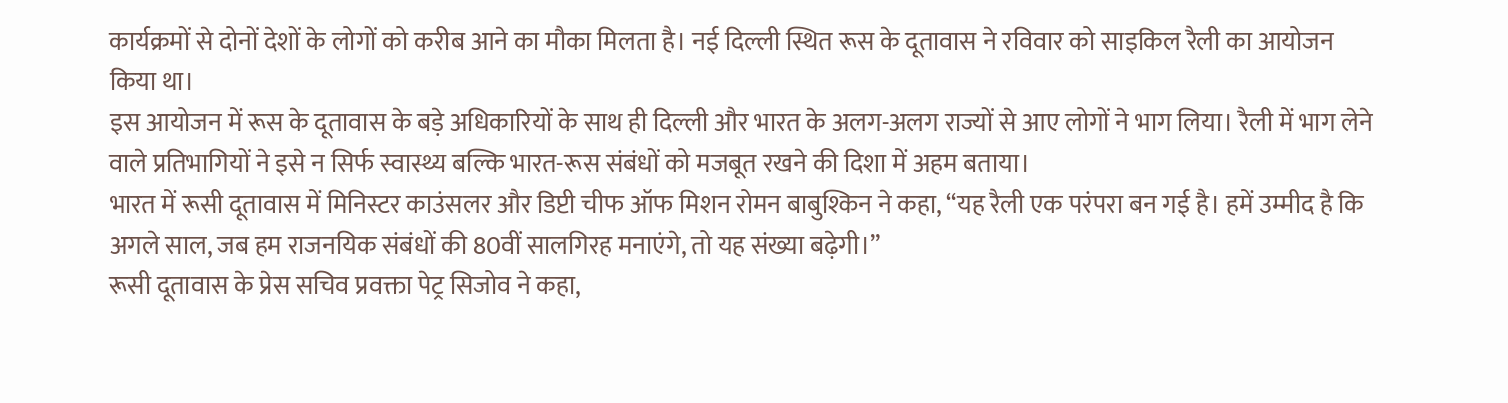कार्यक्रमों से दोनों देशों के लोगों को करीब आने का मौका मिलता है। नई दिल्ली स्थित रूस के दूतावास ने रविवार को साइकिल रैली का आयोजन किया था।
इस आयोजन में रूस के दूतावास के बड़े अधिकारियों के साथ ही दिल्ली और भारत के अलग-अलग राज्यों से आए लोगों ने भाग लिया। रैली में भाग लेने वाले प्रतिभागियों ने इसे न सिर्फ स्वास्थ्य बल्कि भारत-रूस संबंधों को मजबूत रखने की दिशा में अहम बताया।
भारत में रूसी दूतावास में मिनिस्टर काउंसलर और डिप्टी चीफ ऑफ मिशन रोमन बाबुश्किन ने कहा, “यह रैली एक परंपरा बन गई है। हमें उम्मीद है कि अगले साल, जब हम राजनयिक संबंधों की 80वीं सालगिरह मनाएंगे, तो यह संख्या बढ़ेगी।”
रूसी दूतावास के प्रेस सचिव प्रवक्ता पेट्र सिजोव ने कहा,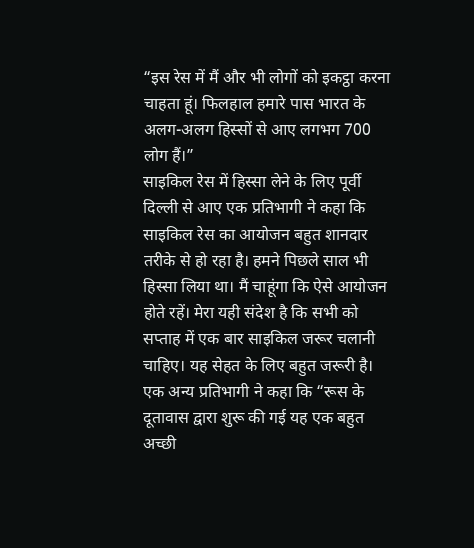“इस रेस में मैं और भी लोगों को इकट्ठा करना चाहता हूं। फिलहाल हमारे पास भारत के अलग-अलग हिस्सों से आए लगभग 700 लोग हैं।”
साइकिल रेस में हिस्सा लेने के लिए पूर्वी दिल्ली से आए एक प्रतिभागी ने कहा कि साइकिल रेस का आयोजन बहुत शानदार तरीके से हो रहा है। हमने पिछले साल भी हिस्सा लिया था। मैं चाहूंगा कि ऐसे आयोजन होते रहें। मेरा यही संदेश है कि सभी को सप्ताह में एक बार साइकिल जरूर चलानी चाहिए। यह सेहत के लिए बहुत जरूरी है।
एक अन्य प्रतिभागी ने कहा कि “रूस के दूतावास द्वारा शुरू की गई यह एक बहुत अच्छी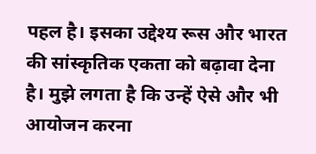पहल है। इसका उद्देश्य रूस और भारत की सांस्कृतिक एकता को बढ़ावा देना है। मुझे लगता है कि उन्हें ऐसे और भी आयोजन करना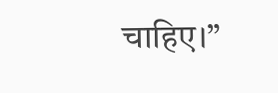चाहिए।”